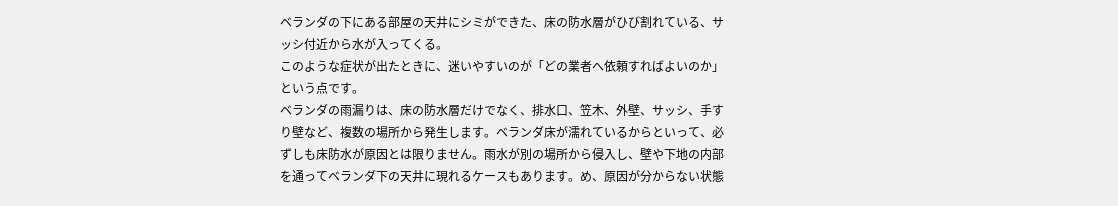ベランダの下にある部屋の天井にシミができた、床の防水層がひび割れている、サッシ付近から水が入ってくる。
このような症状が出たときに、迷いやすいのが「どの業者へ依頼すればよいのか」という点です。
ベランダの雨漏りは、床の防水層だけでなく、排水口、笠木、外壁、サッシ、手すり壁など、複数の場所から発生します。ベランダ床が濡れているからといって、必ずしも床防水が原因とは限りません。雨水が別の場所から侵入し、壁や下地の内部を通ってベランダ下の天井に現れるケースもあります。め、原因が分からない状態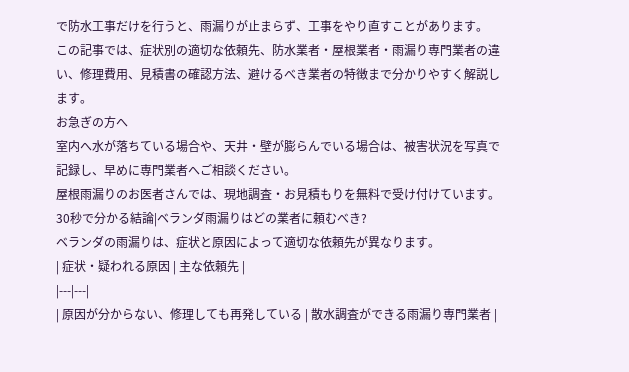で防水工事だけを行うと、雨漏りが止まらず、工事をやり直すことがあります。
この記事では、症状別の適切な依頼先、防水業者・屋根業者・雨漏り専門業者の違い、修理費用、見積書の確認方法、避けるべき業者の特徴まで分かりやすく解説します。
お急ぎの方へ
室内へ水が落ちている場合や、天井・壁が膨らんでいる場合は、被害状況を写真で記録し、早めに専門業者へご相談ください。
屋根雨漏りのお医者さんでは、現地調査・お見積もりを無料で受け付けています。
30秒で分かる結論|ベランダ雨漏りはどの業者に頼むべき?
ベランダの雨漏りは、症状と原因によって適切な依頼先が異なります。
| 症状・疑われる原因 | 主な依頼先 |
|---|---|
| 原因が分からない、修理しても再発している | 散水調査ができる雨漏り専門業者 |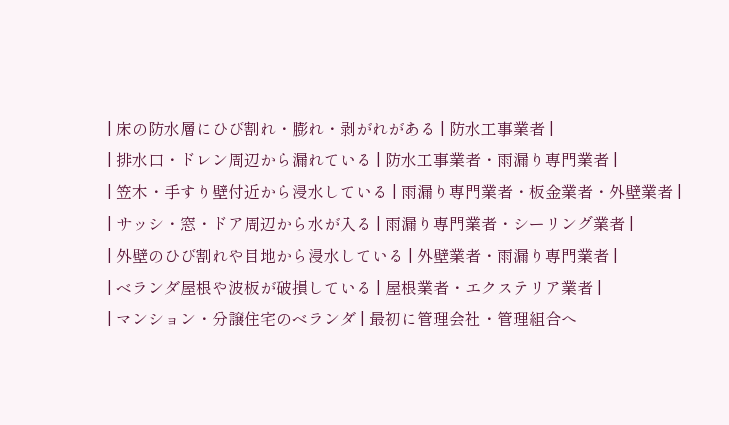| 床の防水層にひび割れ・膨れ・剥がれがある | 防水工事業者 |
| 排水口・ドレン周辺から漏れている | 防水工事業者・雨漏り専門業者 |
| 笠木・手すり壁付近から浸水している | 雨漏り専門業者・板金業者・外壁業者 |
| サッシ・窓・ドア周辺から水が入る | 雨漏り専門業者・シーリング業者 |
| 外壁のひび割れや目地から浸水している | 外壁業者・雨漏り専門業者 |
| ベランダ屋根や波板が破損している | 屋根業者・エクステリア業者 |
| マンション・分譲住宅のベランダ | 最初に管理会社・管理組合へ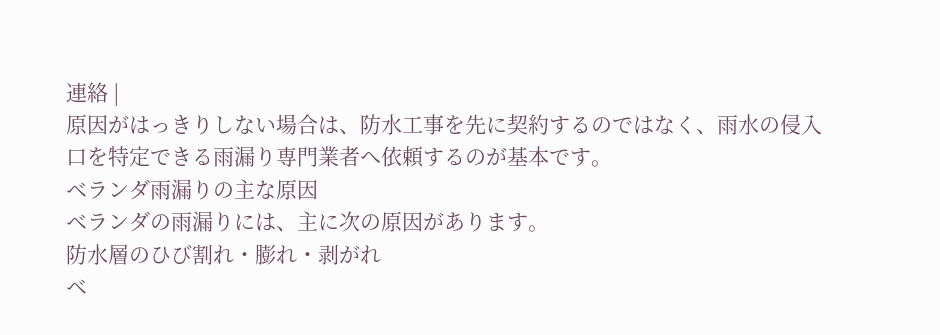連絡 |
原因がはっきりしない場合は、防水工事を先に契約するのではなく、雨水の侵入口を特定できる雨漏り専門業者へ依頼するのが基本です。
ベランダ雨漏りの主な原因
ベランダの雨漏りには、主に次の原因があります。
防水層のひび割れ・膨れ・剥がれ
ベ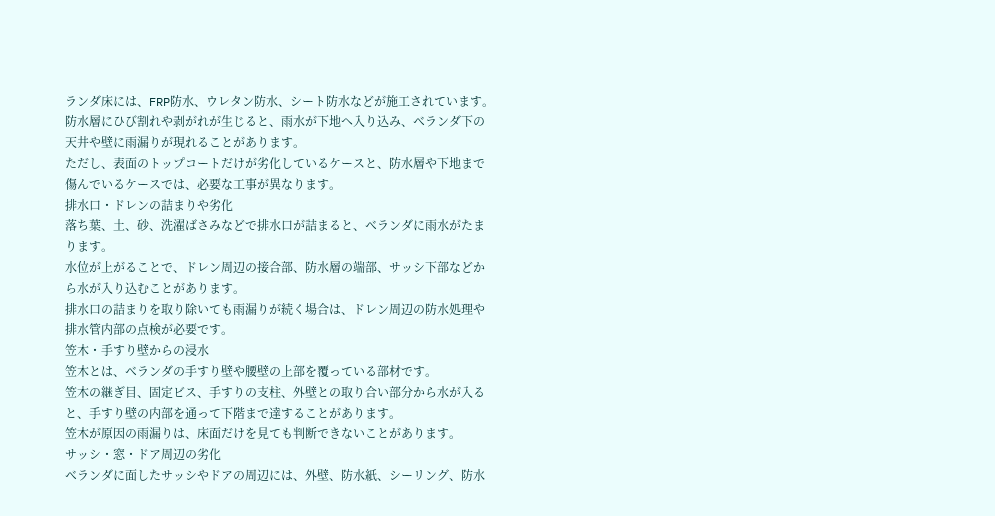ランダ床には、FRP防水、ウレタン防水、シート防水などが施工されています。
防水層にひび割れや剥がれが生じると、雨水が下地へ入り込み、ベランダ下の天井や壁に雨漏りが現れることがあります。
ただし、表面のトップコートだけが劣化しているケースと、防水層や下地まで傷んでいるケースでは、必要な工事が異なります。
排水口・ドレンの詰まりや劣化
落ち葉、土、砂、洗濯ばさみなどで排水口が詰まると、ベランダに雨水がたまります。
水位が上がることで、ドレン周辺の接合部、防水層の端部、サッシ下部などから水が入り込むことがあります。
排水口の詰まりを取り除いても雨漏りが続く場合は、ドレン周辺の防水処理や排水管内部の点検が必要です。
笠木・手すり壁からの浸水
笠木とは、ベランダの手すり壁や腰壁の上部を覆っている部材です。
笠木の継ぎ目、固定ビス、手すりの支柱、外壁との取り合い部分から水が入ると、手すり壁の内部を通って下階まで達することがあります。
笠木が原因の雨漏りは、床面だけを見ても判断できないことがあります。
サッシ・窓・ドア周辺の劣化
ベランダに面したサッシやドアの周辺には、外壁、防水紙、シーリング、防水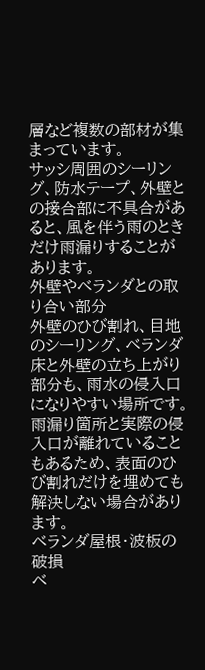層など複数の部材が集まっています。
サッシ周囲のシーリング、防水テープ、外壁との接合部に不具合があると、風を伴う雨のときだけ雨漏りすることがあります。
外壁やベランダとの取り合い部分
外壁のひび割れ、目地のシーリング、ベランダ床と外壁の立ち上がり部分も、雨水の侵入口になりやすい場所です。
雨漏り箇所と実際の侵入口が離れていることもあるため、表面のひび割れだけを埋めても解決しない場合があります。
ベランダ屋根・波板の破損
ベ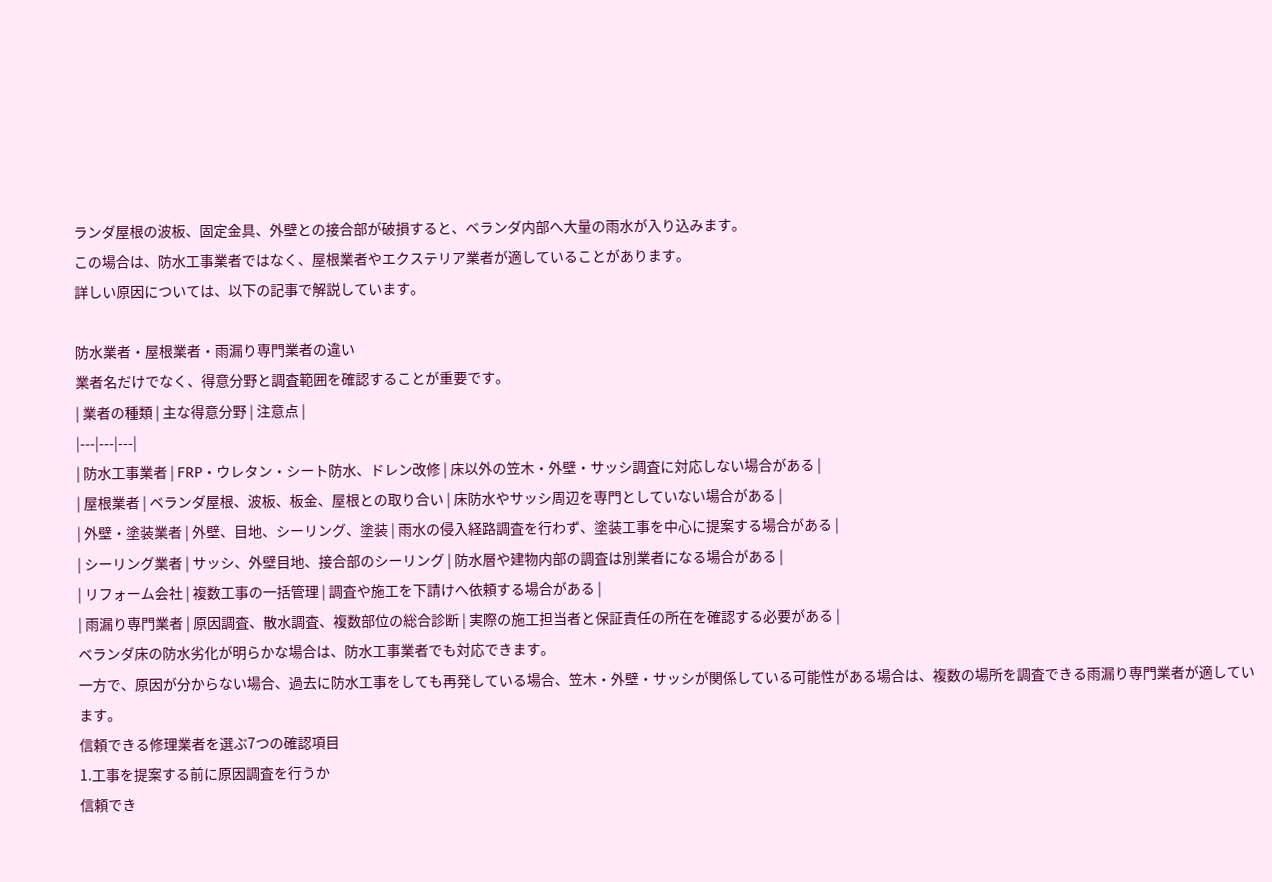ランダ屋根の波板、固定金具、外壁との接合部が破損すると、ベランダ内部へ大量の雨水が入り込みます。
この場合は、防水工事業者ではなく、屋根業者やエクステリア業者が適していることがあります。
詳しい原因については、以下の記事で解説しています。

防水業者・屋根業者・雨漏り専門業者の違い
業者名だけでなく、得意分野と調査範囲を確認することが重要です。
| 業者の種類 | 主な得意分野 | 注意点 |
|---|---|---|
| 防水工事業者 | FRP・ウレタン・シート防水、ドレン改修 | 床以外の笠木・外壁・サッシ調査に対応しない場合がある |
| 屋根業者 | ベランダ屋根、波板、板金、屋根との取り合い | 床防水やサッシ周辺を専門としていない場合がある |
| 外壁・塗装業者 | 外壁、目地、シーリング、塗装 | 雨水の侵入経路調査を行わず、塗装工事を中心に提案する場合がある |
| シーリング業者 | サッシ、外壁目地、接合部のシーリング | 防水層や建物内部の調査は別業者になる場合がある |
| リフォーム会社 | 複数工事の一括管理 | 調査や施工を下請けへ依頼する場合がある |
| 雨漏り専門業者 | 原因調査、散水調査、複数部位の総合診断 | 実際の施工担当者と保証責任の所在を確認する必要がある |
ベランダ床の防水劣化が明らかな場合は、防水工事業者でも対応できます。
一方で、原因が分からない場合、過去に防水工事をしても再発している場合、笠木・外壁・サッシが関係している可能性がある場合は、複数の場所を調査できる雨漏り専門業者が適しています。
信頼できる修理業者を選ぶ7つの確認項目
1.工事を提案する前に原因調査を行うか
信頼でき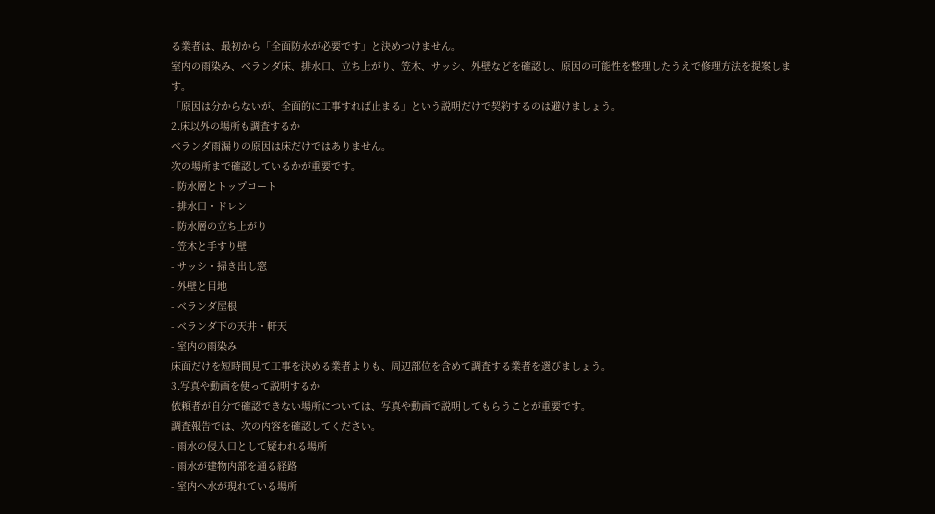る業者は、最初から「全面防水が必要です」と決めつけません。
室内の雨染み、ベランダ床、排水口、立ち上がり、笠木、サッシ、外壁などを確認し、原因の可能性を整理したうえで修理方法を提案します。
「原因は分からないが、全面的に工事すれば止まる」という説明だけで契約するのは避けましょう。
2.床以外の場所も調査するか
ベランダ雨漏りの原因は床だけではありません。
次の場所まで確認しているかが重要です。
- 防水層とトップコート
- 排水口・ドレン
- 防水層の立ち上がり
- 笠木と手すり壁
- サッシ・掃き出し窓
- 外壁と目地
- ベランダ屋根
- ベランダ下の天井・軒天
- 室内の雨染み
床面だけを短時間見て工事を決める業者よりも、周辺部位を含めて調査する業者を選びましょう。
3.写真や動画を使って説明するか
依頼者が自分で確認できない場所については、写真や動画で説明してもらうことが重要です。
調査報告では、次の内容を確認してください。
- 雨水の侵入口として疑われる場所
- 雨水が建物内部を通る経路
- 室内へ水が現れている場所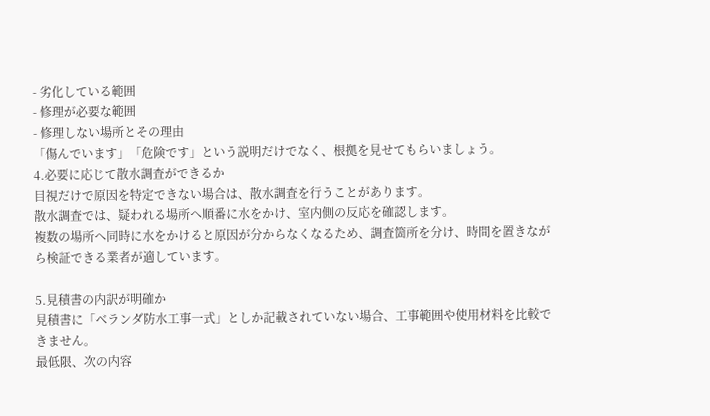- 劣化している範囲
- 修理が必要な範囲
- 修理しない場所とその理由
「傷んでいます」「危険です」という説明だけでなく、根拠を見せてもらいましょう。
4.必要に応じて散水調査ができるか
目視だけで原因を特定できない場合は、散水調査を行うことがあります。
散水調査では、疑われる場所へ順番に水をかけ、室内側の反応を確認します。
複数の場所へ同時に水をかけると原因が分からなくなるため、調査箇所を分け、時間を置きながら検証できる業者が適しています。

5.見積書の内訳が明確か
見積書に「ベランダ防水工事一式」としか記載されていない場合、工事範囲や使用材料を比較できません。
最低限、次の内容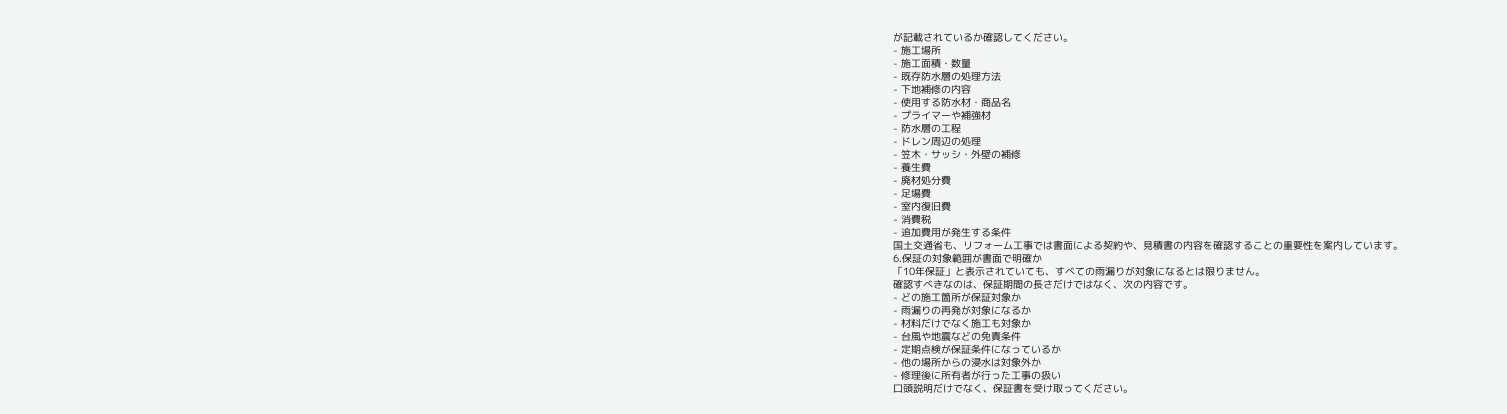が記載されているか確認してください。
- 施工場所
- 施工面積・数量
- 既存防水層の処理方法
- 下地補修の内容
- 使用する防水材・商品名
- プライマーや補強材
- 防水層の工程
- ドレン周辺の処理
- 笠木・サッシ・外壁の補修
- 養生費
- 廃材処分費
- 足場費
- 室内復旧費
- 消費税
- 追加費用が発生する条件
国土交通省も、リフォーム工事では書面による契約や、見積書の内容を確認することの重要性を案内しています。
6.保証の対象範囲が書面で明確か
「10年保証」と表示されていても、すべての雨漏りが対象になるとは限りません。
確認すべきなのは、保証期間の長さだけではなく、次の内容です。
- どの施工箇所が保証対象か
- 雨漏りの再発が対象になるか
- 材料だけでなく施工も対象か
- 台風や地震などの免責条件
- 定期点検が保証条件になっているか
- 他の場所からの浸水は対象外か
- 修理後に所有者が行った工事の扱い
口頭説明だけでなく、保証書を受け取ってください。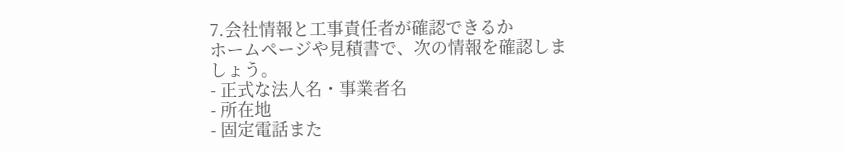7.会社情報と工事責任者が確認できるか
ホームページや見積書で、次の情報を確認しましょう。
- 正式な法人名・事業者名
- 所在地
- 固定電話また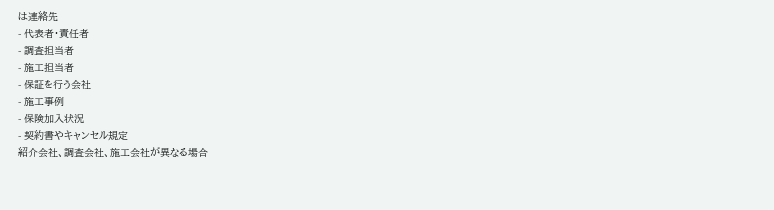は連絡先
- 代表者・責任者
- 調査担当者
- 施工担当者
- 保証を行う会社
- 施工事例
- 保険加入状況
- 契約書やキャンセル規定
紹介会社、調査会社、施工会社が異なる場合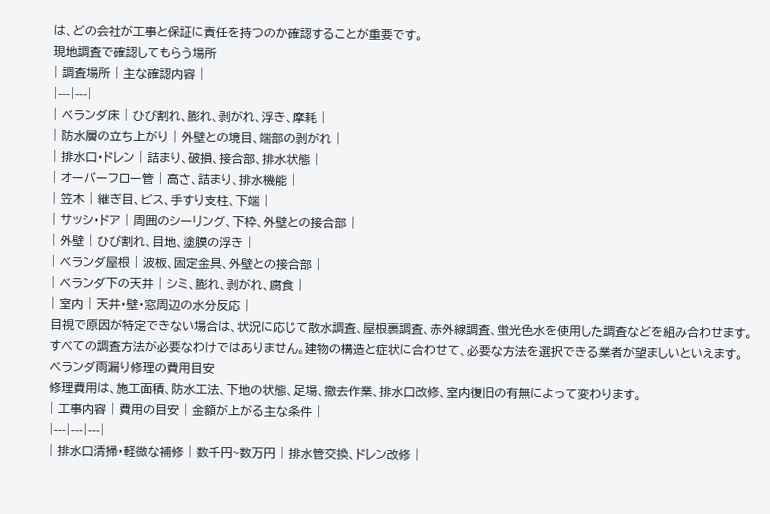は、どの会社が工事と保証に責任を持つのか確認することが重要です。
現地調査で確認してもらう場所
| 調査場所 | 主な確認内容 |
|---|---|
| ベランダ床 | ひび割れ、膨れ、剥がれ、浮き、摩耗 |
| 防水層の立ち上がり | 外壁との境目、端部の剥がれ |
| 排水口・ドレン | 詰まり、破損、接合部、排水状態 |
| オーバーフロー管 | 高さ、詰まり、排水機能 |
| 笠木 | 継ぎ目、ビス、手すり支柱、下端 |
| サッシ・ドア | 周囲のシーリング、下枠、外壁との接合部 |
| 外壁 | ひび割れ、目地、塗膜の浮き |
| ベランダ屋根 | 波板、固定金具、外壁との接合部 |
| ベランダ下の天井 | シミ、膨れ、剥がれ、腐食 |
| 室内 | 天井・壁・窓周辺の水分反応 |
目視で原因が特定できない場合は、状況に応じて散水調査、屋根裏調査、赤外線調査、蛍光色水を使用した調査などを組み合わせます。
すべての調査方法が必要なわけではありません。建物の構造と症状に合わせて、必要な方法を選択できる業者が望ましいといえます。
ベランダ雨漏り修理の費用目安
修理費用は、施工面積、防水工法、下地の状態、足場、撤去作業、排水口改修、室内復旧の有無によって変わります。
| 工事内容 | 費用の目安 | 金額が上がる主な条件 |
|---|---|---|
| 排水口清掃・軽微な補修 | 数千円~数万円 | 排水管交換、ドレン改修 |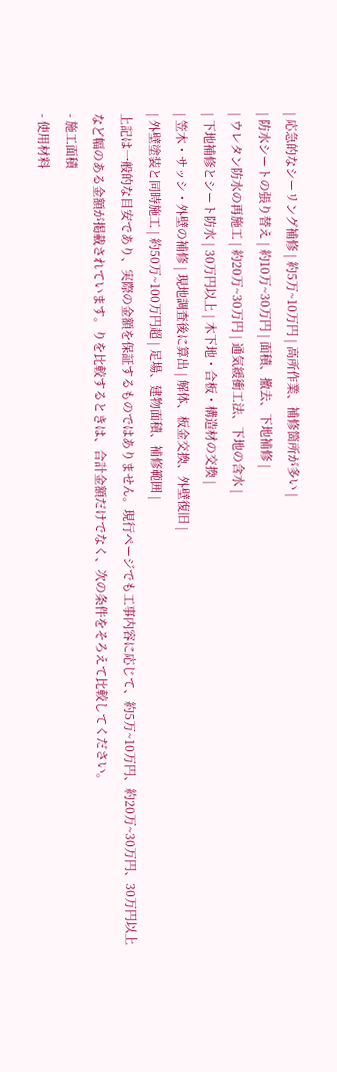| 応急的なシーリング補修 | 約5万~10万円 | 高所作業、補修箇所が多い |
| 防水シートの張り替え | 約10万~30万円 | 面積、撤去、下地補修 |
| ウレタン防水の再施工 | 約20万~30万円 | 通気緩衝工法、下地の含水 |
| 下地補修とシート防水 | 30万円以上 | 木下地・合板・構造材の交換 |
| 笠木・サッシ・外壁の補修 | 現地調査後に算出 | 解体、板金交換、外壁復旧 |
| 外壁塗装と同時施工 | 約50万~100万円超 | 足場、建物面積、補修範囲 |
上記は一般的な目安であり、実際の金額を保証するものではありません。現行ページでも工事内容に応じて、約5万~10万円、約20万~30万円、30万円以上など幅のある金額が掲載されています。りを比較するときは、合計金額だけでなく、次の条件をそろえて比較してください。
- 施工面積
- 使用材料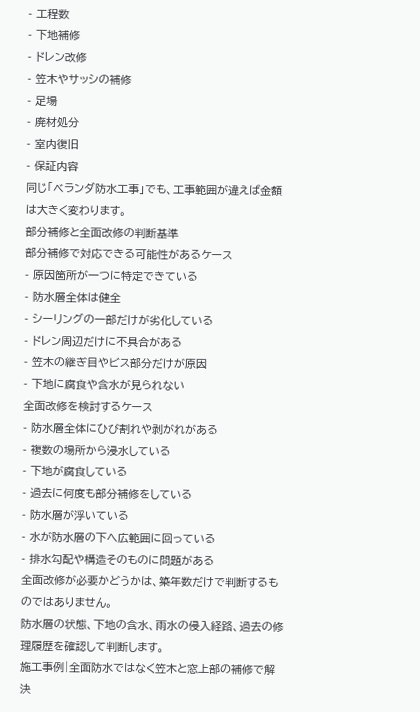- 工程数
- 下地補修
- ドレン改修
- 笠木やサッシの補修
- 足場
- 廃材処分
- 室内復旧
- 保証内容
同じ「ベランダ防水工事」でも、工事範囲が違えば金額は大きく変わります。
部分補修と全面改修の判断基準
部分補修で対応できる可能性があるケース
- 原因箇所が一つに特定できている
- 防水層全体は健全
- シーリングの一部だけが劣化している
- ドレン周辺だけに不具合がある
- 笠木の継ぎ目やビス部分だけが原因
- 下地に腐食や含水が見られない
全面改修を検討するケース
- 防水層全体にひび割れや剥がれがある
- 複数の場所から浸水している
- 下地が腐食している
- 過去に何度も部分補修をしている
- 防水層が浮いている
- 水が防水層の下へ広範囲に回っている
- 排水勾配や構造そのものに問題がある
全面改修が必要かどうかは、築年数だけで判断するものではありません。
防水層の状態、下地の含水、雨水の侵入経路、過去の修理履歴を確認して判断します。
施工事例|全面防水ではなく笠木と窓上部の補修で解決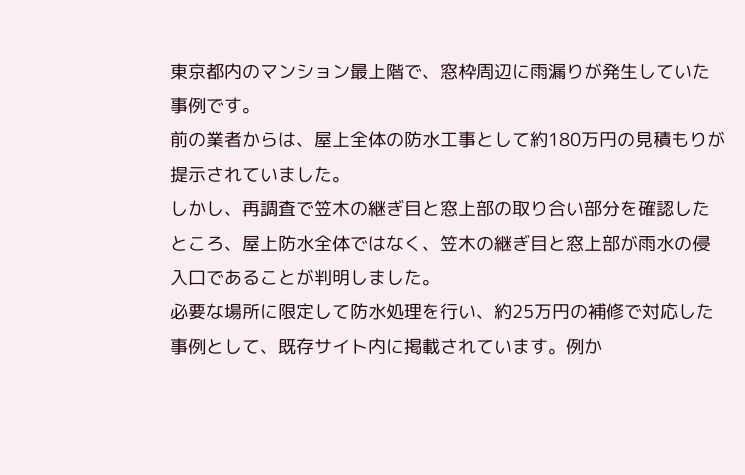東京都内のマンション最上階で、窓枠周辺に雨漏りが発生していた事例です。
前の業者からは、屋上全体の防水工事として約180万円の見積もりが提示されていました。
しかし、再調査で笠木の継ぎ目と窓上部の取り合い部分を確認したところ、屋上防水全体ではなく、笠木の継ぎ目と窓上部が雨水の侵入口であることが判明しました。
必要な場所に限定して防水処理を行い、約25万円の補修で対応した事例として、既存サイト内に掲載されています。例か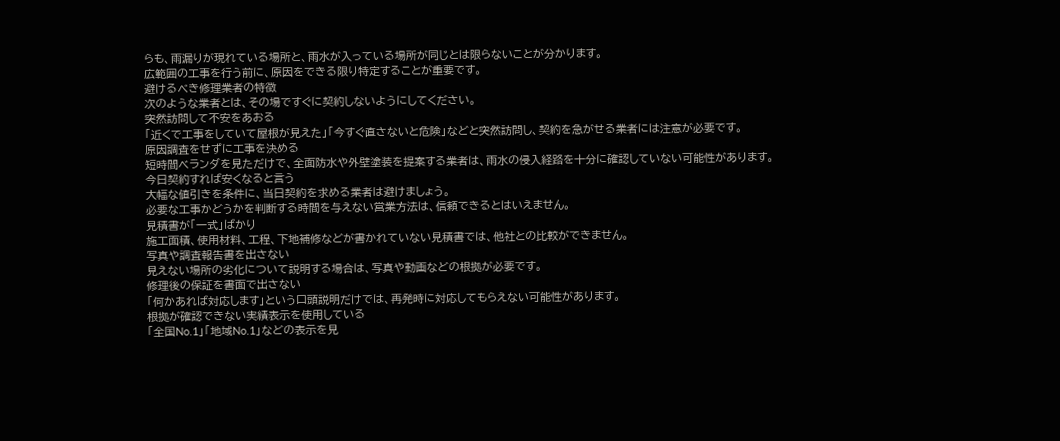らも、雨漏りが現れている場所と、雨水が入っている場所が同じとは限らないことが分かります。
広範囲の工事を行う前に、原因をできる限り特定することが重要です。
避けるべき修理業者の特徴
次のような業者とは、その場ですぐに契約しないようにしてください。
突然訪問して不安をあおる
「近くで工事をしていて屋根が見えた」「今すぐ直さないと危険」などと突然訪問し、契約を急がせる業者には注意が必要です。
原因調査をせずに工事を決める
短時間ベランダを見ただけで、全面防水や外壁塗装を提案する業者は、雨水の侵入経路を十分に確認していない可能性があります。
今日契約すれば安くなると言う
大幅な値引きを条件に、当日契約を求める業者は避けましょう。
必要な工事かどうかを判断する時間を与えない営業方法は、信頼できるとはいえません。
見積書が「一式」ばかり
施工面積、使用材料、工程、下地補修などが書かれていない見積書では、他社との比較ができません。
写真や調査報告書を出さない
見えない場所の劣化について説明する場合は、写真や動画などの根拠が必要です。
修理後の保証を書面で出さない
「何かあれば対応します」という口頭説明だけでは、再発時に対応してもらえない可能性があります。
根拠が確認できない実績表示を使用している
「全国No.1」「地域No.1」などの表示を見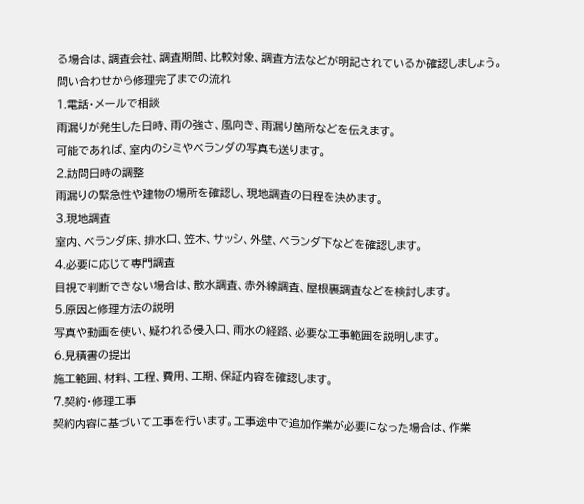る場合は、調査会社、調査期間、比較対象、調査方法などが明記されているか確認しましょう。
問い合わせから修理完了までの流れ
1.電話・メールで相談
雨漏りが発生した日時、雨の強さ、風向き、雨漏り箇所などを伝えます。
可能であれば、室内のシミやベランダの写真も送ります。
2.訪問日時の調整
雨漏りの緊急性や建物の場所を確認し、現地調査の日程を決めます。
3.現地調査
室内、ベランダ床、排水口、笠木、サッシ、外壁、ベランダ下などを確認します。
4.必要に応じて専門調査
目視で判断できない場合は、散水調査、赤外線調査、屋根裏調査などを検討します。
5.原因と修理方法の説明
写真や動画を使い、疑われる侵入口、雨水の経路、必要な工事範囲を説明します。
6.見積書の提出
施工範囲、材料、工程、費用、工期、保証内容を確認します。
7.契約・修理工事
契約内容に基づいて工事を行います。工事途中で追加作業が必要になった場合は、作業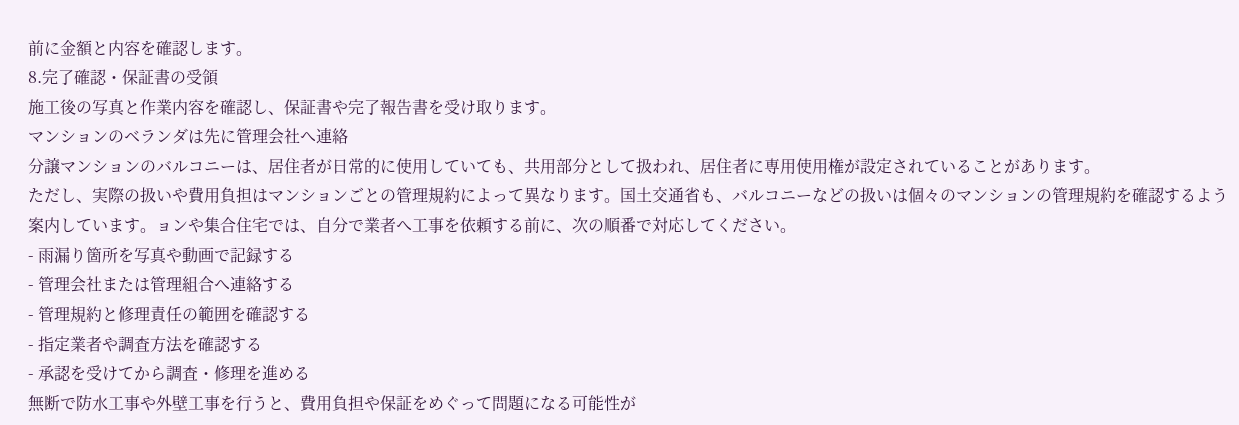前に金額と内容を確認します。
8.完了確認・保証書の受領
施工後の写真と作業内容を確認し、保証書や完了報告書を受け取ります。
マンションのベランダは先に管理会社へ連絡
分譲マンションのバルコニーは、居住者が日常的に使用していても、共用部分として扱われ、居住者に専用使用権が設定されていることがあります。
ただし、実際の扱いや費用負担はマンションごとの管理規約によって異なります。国土交通省も、バルコニーなどの扱いは個々のマンションの管理規約を確認するよう案内しています。ョンや集合住宅では、自分で業者へ工事を依頼する前に、次の順番で対応してください。
- 雨漏り箇所を写真や動画で記録する
- 管理会社または管理組合へ連絡する
- 管理規約と修理責任の範囲を確認する
- 指定業者や調査方法を確認する
- 承認を受けてから調査・修理を進める
無断で防水工事や外壁工事を行うと、費用負担や保証をめぐって問題になる可能性が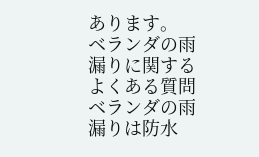あります。
ベランダの雨漏りに関するよくある質問
ベランダの雨漏りは防水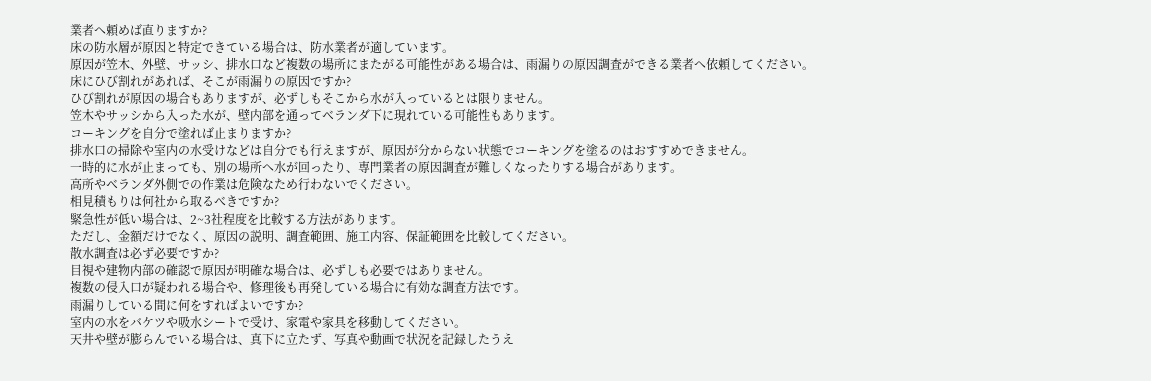業者へ頼めば直りますか?
床の防水層が原因と特定できている場合は、防水業者が適しています。
原因が笠木、外壁、サッシ、排水口など複数の場所にまたがる可能性がある場合は、雨漏りの原因調査ができる業者へ依頼してください。
床にひび割れがあれば、そこが雨漏りの原因ですか?
ひび割れが原因の場合もありますが、必ずしもそこから水が入っているとは限りません。
笠木やサッシから入った水が、壁内部を通ってベランダ下に現れている可能性もあります。
コーキングを自分で塗れば止まりますか?
排水口の掃除や室内の水受けなどは自分でも行えますが、原因が分からない状態でコーキングを塗るのはおすすめできません。
一時的に水が止まっても、別の場所へ水が回ったり、専門業者の原因調査が難しくなったりする場合があります。
高所やベランダ外側での作業は危険なため行わないでください。
相見積もりは何社から取るべきですか?
緊急性が低い場合は、2~3社程度を比較する方法があります。
ただし、金額だけでなく、原因の説明、調査範囲、施工内容、保証範囲を比較してください。
散水調査は必ず必要ですか?
目視や建物内部の確認で原因が明確な場合は、必ずしも必要ではありません。
複数の侵入口が疑われる場合や、修理後も再発している場合に有効な調査方法です。
雨漏りしている間に何をすればよいですか?
室内の水をバケツや吸水シートで受け、家電や家具を移動してください。
天井や壁が膨らんでいる場合は、真下に立たず、写真や動画で状況を記録したうえ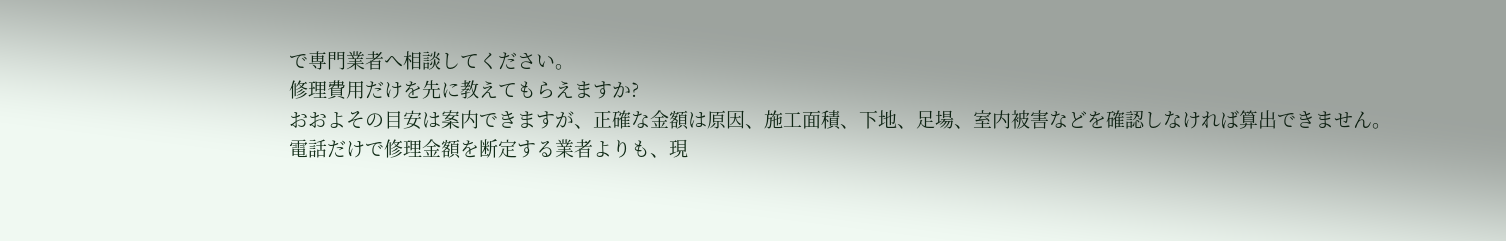で専門業者へ相談してください。
修理費用だけを先に教えてもらえますか?
おおよその目安は案内できますが、正確な金額は原因、施工面積、下地、足場、室内被害などを確認しなければ算出できません。
電話だけで修理金額を断定する業者よりも、現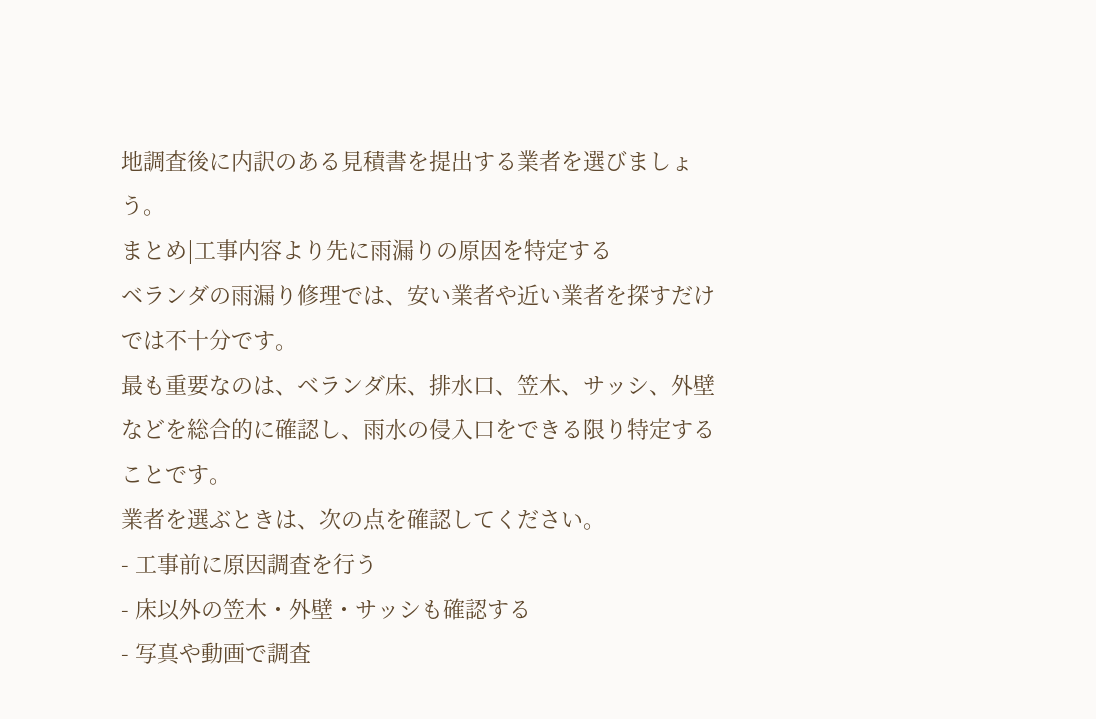地調査後に内訳のある見積書を提出する業者を選びましょう。
まとめ|工事内容より先に雨漏りの原因を特定する
ベランダの雨漏り修理では、安い業者や近い業者を探すだけでは不十分です。
最も重要なのは、ベランダ床、排水口、笠木、サッシ、外壁などを総合的に確認し、雨水の侵入口をできる限り特定することです。
業者を選ぶときは、次の点を確認してください。
- 工事前に原因調査を行う
- 床以外の笠木・外壁・サッシも確認する
- 写真や動画で調査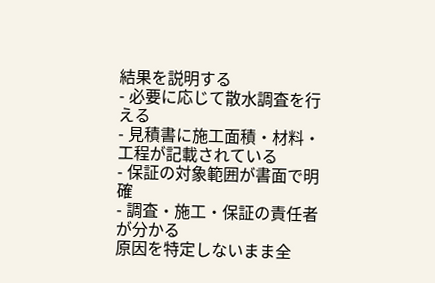結果を説明する
- 必要に応じて散水調査を行える
- 見積書に施工面積・材料・工程が記載されている
- 保証の対象範囲が書面で明確
- 調査・施工・保証の責任者が分かる
原因を特定しないまま全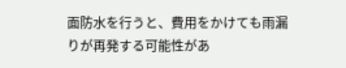面防水を行うと、費用をかけても雨漏りが再発する可能性があ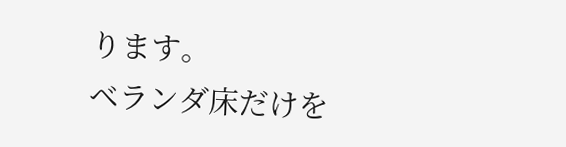ります。
ベランダ床だけを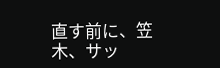直す前に、笠木、サッ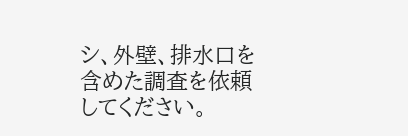シ、外壁、排水口を含めた調査を依頼してください。